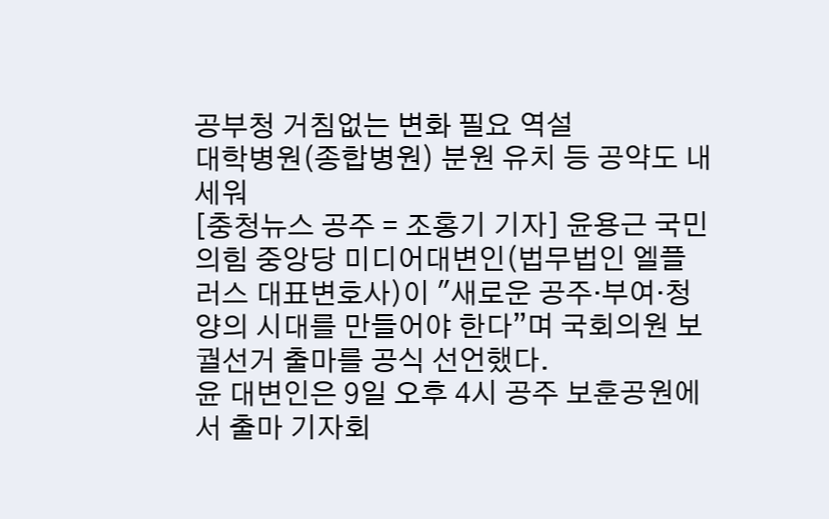공부청 거침없는 변화 필요 역설
대학병원(종합병원) 분원 유치 등 공약도 내세워
[충청뉴스 공주 = 조홍기 기자] 윤용근 국민의힘 중앙당 미디어대변인(법무법인 엘플러스 대표변호사)이 "새로운 공주·부여·청양의 시대를 만들어야 한다”며 국회의원 보궐선거 출마를 공식 선언했다.
윤 대변인은 9일 오후 4시 공주 보훈공원에서 출마 기자회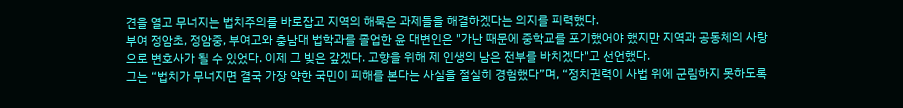견을 열고 무너지는 법치주의를 바로잡고 지역의 해묵은 과제들을 해결하겠다는 의지를 피력했다.
부여 정암초, 정암중, 부여고와 충남대 법학과를 졸업한 윤 대변인은 "가난 때문에 중학교를 포기했어야 했지만 지역과 공동체의 사랑으로 변호사가 될 수 있었다. 이제 그 빚은 갚겠다. 고향을 위해 제 인생의 남은 전부를 바치겠다"고 선언했다.
그는 “법치가 무너지면 결국 가장 약한 국민이 피해를 본다는 사실을 절실히 경험했다”며, “정치권력이 사법 위에 군림하지 못하도록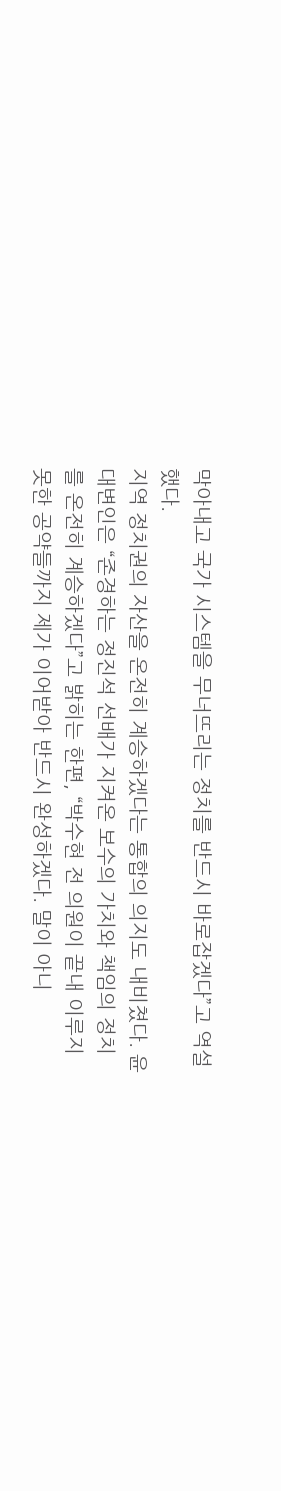막아내고 국가 시스템을 무너뜨리는 정치를 반드시 바로잡겠다”고 역설했다.
지역 정치권의 자산을 온전히 계승하겠다는 통합의 의지도 내비쳤다. 윤 대변인은 “존경하는 정진석 선배가 지켜온 보수의 가치와 책임의 정치를 온전히 계승하겠다”고 밝히는 한편, “박수현 전 의원이 끝내 이루지 못한 공약들까지 제가 이어받아 반드시 완성하겠다. 말이 아니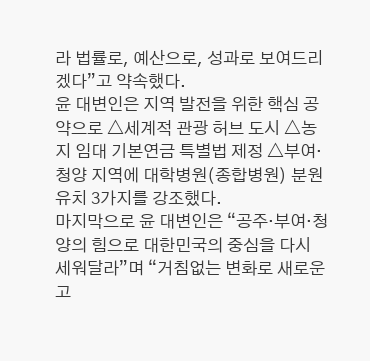라 법률로, 예산으로, 성과로 보여드리겠다”고 약속했다.
윤 대변인은 지역 발전을 위한 핵심 공약으로 △세계적 관광 허브 도시 △농지 임대 기본연금 특별법 제정 △부여·청양 지역에 대학병원(종합병원) 분원 유치 3가지를 강조했다.
마지막으로 윤 대변인은 “공주·부여·청양의 힘으로 대한민국의 중심을 다시 세워달라”며 “거침없는 변화로 새로운 고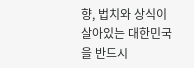향, 법치와 상식이 살아있는 대한민국을 반드시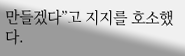만들겠다”고 지지를 호소했다.